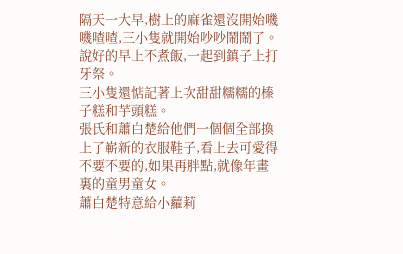隔天一大早,樹上的麻雀還沒開始嘰嘰喳喳,三小隻就開始吵吵鬧鬧了。
說好的早上不煮飯,一起到鎮子上打牙祭。
三小隻還惦記著上次甜甜糯糯的榛子糕和芋頭糕。
張氏和蕭白楚給他們一個個全部換上了嶄新的衣服鞋子,看上去可愛得不要不要的,如果再胖點,就像年畫裏的童男童女。
蕭白楚特意給小蘿莉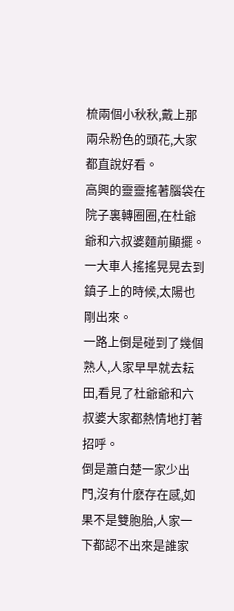梳兩個小秋秋,戴上那兩朵粉色的頭花,大家都直說好看。
高興的靈靈搖著腦袋在院子裏轉圈圈,在杜爺爺和六叔婆麵前顯擺。
一大車人搖搖晃晃去到鎮子上的時候,太陽也剛出來。
一路上倒是碰到了幾個熟人,人家早早就去耘田,看見了杜爺爺和六叔婆大家都熱情地打著招呼。
倒是蕭白楚一家少出門,沒有什麽存在感,如果不是雙胞胎,人家一下都認不出來是誰家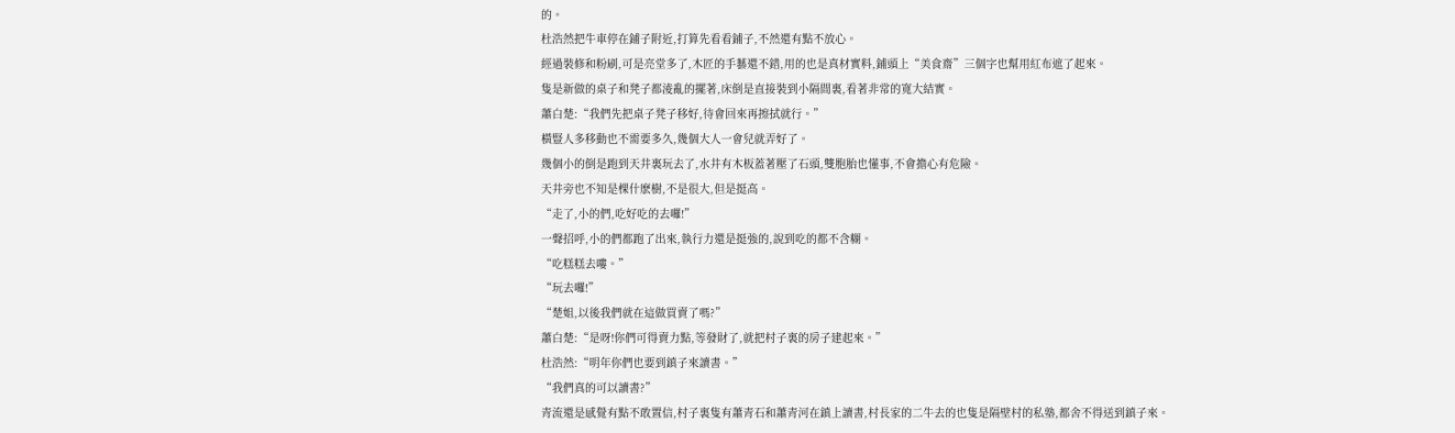的。
杜浩然把牛車停在鋪子附近,打算先看看鋪子,不然還有點不放心。
經過裝修和粉刷,可是亮堂多了,木匠的手藝還不錯,用的也是真材實料,鋪頭上“美食齋”三個字也幫用紅布遮了起來。
隻是新做的桌子和凳子都淩亂的擺著,床倒是直接裝到小隔間裏,看著非常的寬大結實。
蕭白楚:“我們先把桌子凳子移好,待會回來再擦拭就行。”
橫豎人多移動也不需要多久,幾個大人一會兒就弄好了。
幾個小的倒是跑到天井裏玩去了,水井有木板蓋著壓了石頭,雙胞胎也懂事,不會擔心有危險。
天井旁也不知是棵什麽樹,不是很大,但是挺高。
“走了,小的們,吃好吃的去囉!”
一聲招呼,小的們都跑了出來,執行力還是挺強的,說到吃的都不含糊。
“吃糕糕去嘍。”
“玩去囉!”
“楚姐,以後我們就在這做買賣了嗎?”
蕭白楚:“是呀!你們可得賣力點,等發財了,就把村子裏的房子建起來。”
杜浩然:“明年你們也要到鎮子來讀書。”
“我們真的可以讀書?”
青流還是感覺有點不敢置信,村子裏隻有蕭青石和蕭青河在鎮上讀書,村長家的二牛去的也隻是隔壁村的私塾,都舍不得送到鎮子來。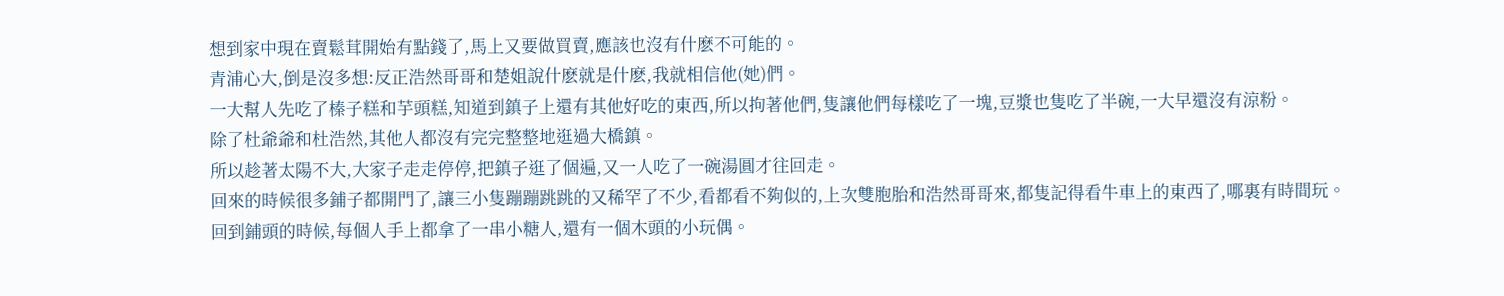想到家中現在賣鬆茸開始有點錢了,馬上又要做買賣,應該也沒有什麽不可能的。
青浦心大,倒是沒多想:反正浩然哥哥和楚姐說什麽就是什麽,我就相信他(她)們。
一大幫人先吃了榛子糕和芋頭糕,知道到鎮子上還有其他好吃的東西,所以拘著他們,隻讓他們每樣吃了一塊,豆漿也隻吃了半碗,一大早還沒有涼粉。
除了杜爺爺和杜浩然,其他人都沒有完完整整地逛過大橋鎮。
所以趁著太陽不大,大家子走走停停,把鎮子逛了個遍,又一人吃了一碗湯圓才往回走。
回來的時候很多鋪子都開門了,讓三小隻蹦蹦跳跳的又稀罕了不少,看都看不夠似的,上次雙胞胎和浩然哥哥來,都隻記得看牛車上的東西了,哪裏有時間玩。
回到鋪頭的時候,每個人手上都拿了一串小糖人,還有一個木頭的小玩偶。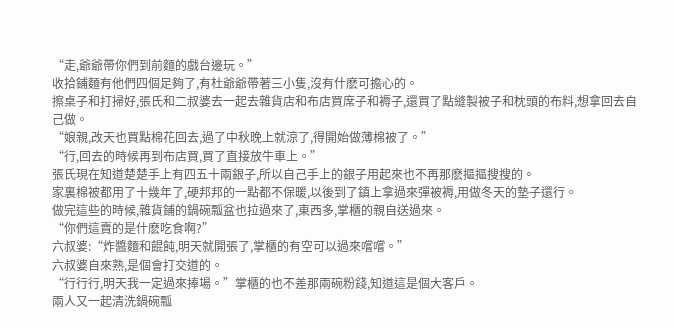“走,爺爺帶你們到前麵的戲台邊玩。”
收拾鋪麵有他們四個足夠了,有杜爺爺帶著三小隻,沒有什麽可擔心的。
擦桌子和打掃好,張氏和二叔婆去一起去雜貨店和布店買席子和褥子,還買了點縫製被子和枕頭的布料,想拿回去自己做。
“娘親,改天也買點棉花回去,過了中秋晚上就涼了,得開始做薄棉被了。”
“行,回去的時候再到布店買,買了直接放牛車上。”
張氏現在知道楚楚手上有四五十兩銀子,所以自己手上的銀子用起來也不再那麽摳摳搜搜的。
家裏棉被都用了十幾年了,硬邦邦的一點都不保暖,以後到了鎮上拿過來彈被褥,用做冬天的墊子還行。
做完這些的時候,雜貨鋪的鍋碗瓢盆也拉過來了,東西多,掌櫃的親自送過來。
“你們這賣的是什麽吃食啊?”
六叔婆:“炸醬麵和餛飩,明天就開張了,掌櫃的有空可以過來嚐嚐。”
六叔婆自來熟,是個會打交道的。
“行行行,明天我一定過來捧場。”掌櫃的也不差那兩碗粉錢,知道這是個大客戶。
兩人又一起清洗鍋碗瓢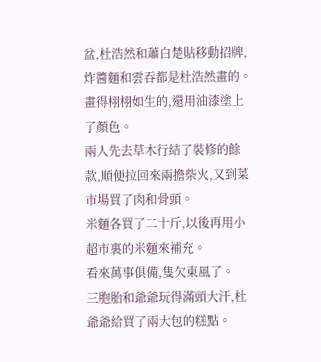盆,杜浩然和蕭白楚貼移動招牌,炸醬麵和雲吞都是杜浩然畫的。
畫得栩栩如生的,還用油漆塗上了顏色。
兩人先去草木行結了裝修的餘款,順便拉回來兩擔柴火,又到菜市場買了肉和骨頭。
米麵各買了二十斤,以後再用小超市裏的米麵來補充。
看來萬事俱備,隻欠東風了。
三胞胎和爺爺玩得滿頭大汗,杜爺爺給買了兩大包的糕點。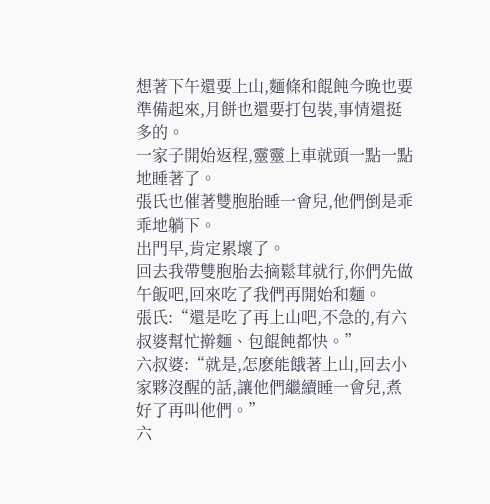想著下午還要上山,麵條和餛飩今晚也要準備起來,月餅也還要打包裝,事情還挺多的。
一家子開始返程,靈靈上車就頭一點一點地睡著了。
張氏也催著雙胞胎睡一會兒,他們倒是乖乖地躺下。
出門早,肯定累壞了。
回去我帶雙胞胎去摘鬆茸就行,你們先做午飯吧,回來吃了我們再開始和麵。
張氏:“還是吃了再上山吧,不急的,有六叔婆幫忙擀麵、包餛飩都快。”
六叔婆:“就是,怎麽能餓著上山,回去小家夥沒醒的話,讓他們繼續睡一會兒,煮好了再叫他們。”
六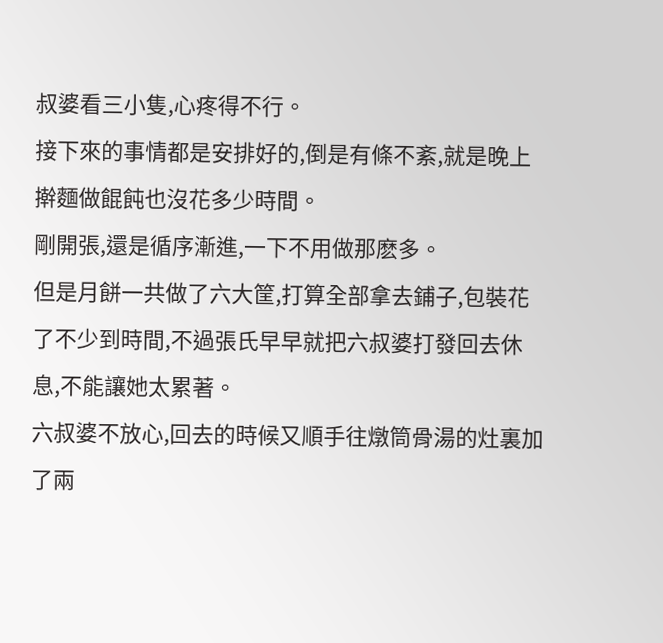叔婆看三小隻,心疼得不行。
接下來的事情都是安排好的,倒是有條不紊,就是晚上擀麵做餛飩也沒花多少時間。
剛開張,還是循序漸進,一下不用做那麽多。
但是月餅一共做了六大筐,打算全部拿去鋪子,包裝花了不少到時間,不過張氏早早就把六叔婆打發回去休息,不能讓她太累著。
六叔婆不放心,回去的時候又順手往燉筒骨湯的灶裏加了兩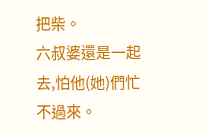把柴。
六叔婆還是一起去,怕他(她)們忙不過來。